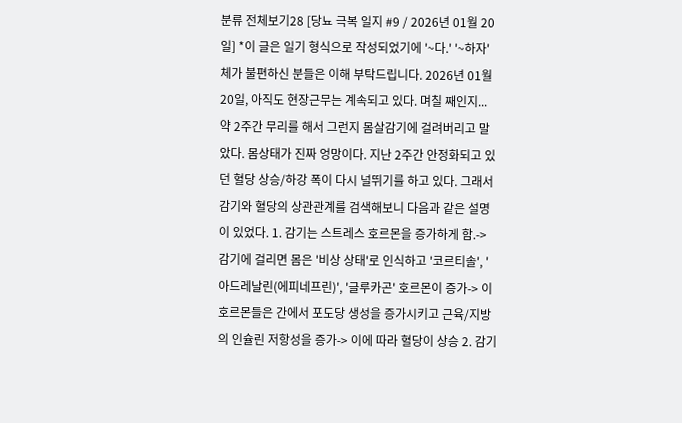분류 전체보기28 [당뇨 극복 일지 #9 / 2026년 01월 20일] *이 글은 일기 형식으로 작성되었기에 '~다.' '~하자'체가 불편하신 분들은 이해 부탁드립니다. 2026년 01월 20일, 아직도 현장근무는 계속되고 있다. 며칠 째인지... 약 2주간 무리를 해서 그런지 몸살감기에 걸려버리고 말았다. 몸상태가 진짜 엉망이다. 지난 2주간 안정화되고 있던 혈당 상승/하강 폭이 다시 널뛰기를 하고 있다. 그래서 감기와 혈당의 상관관계를 검색해보니 다음과 같은 설명이 있었다. 1. 감기는 스트레스 호르몬을 증가하게 함.-> 감기에 걸리면 몸은 '비상 상태'로 인식하고 '코르티솔', '아드레날린(에피네프린)', '글루카곤' 호르몬이 증가-> 이 호르몬들은 간에서 포도당 생성을 증가시키고 근육/지방의 인슐린 저항성을 증가-> 이에 따라 혈당이 상승 2. 감기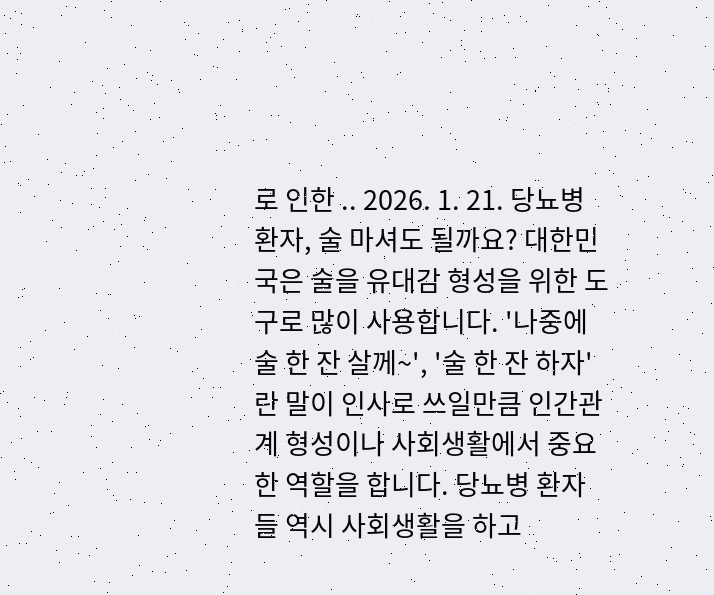로 인한 .. 2026. 1. 21. 당뇨병 환자, 술 마셔도 될까요? 대한민국은 술을 유대감 형성을 위한 도구로 많이 사용합니다. '나중에 술 한 잔 살께~', '술 한 잔 하자'란 말이 인사로 쓰일만큼 인간관계 형성이나 사회생활에서 중요한 역할을 합니다. 당뇨병 환자들 역시 사회생활을 하고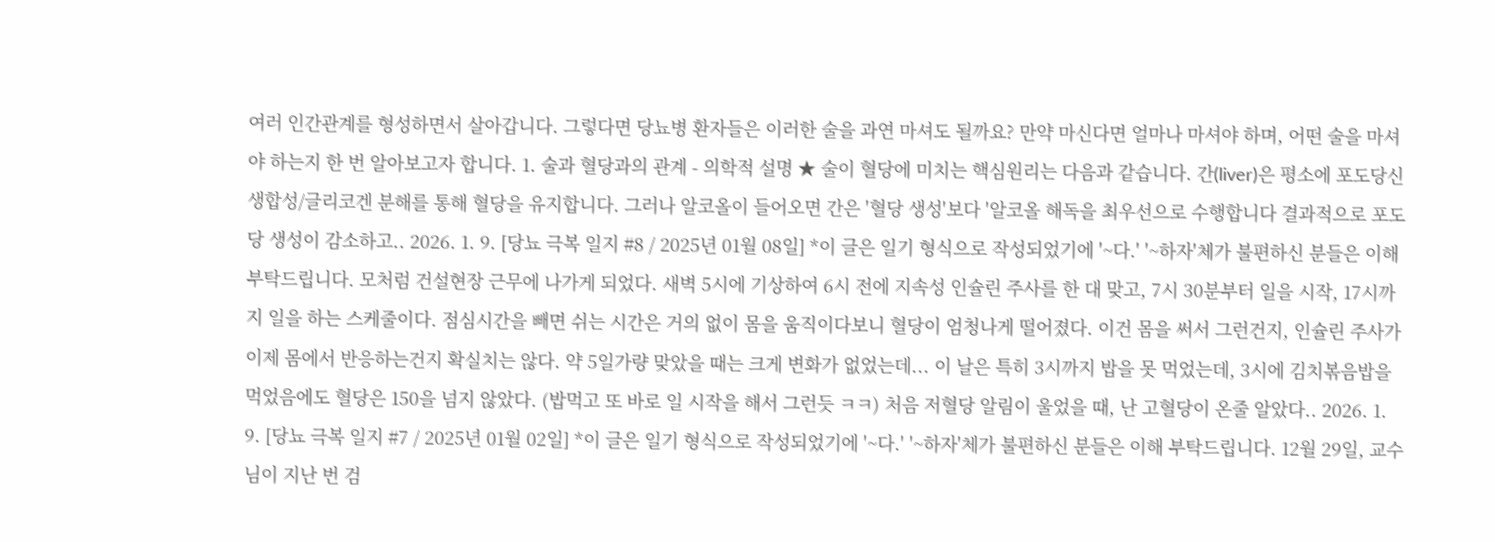여러 인간관계를 형성하면서 살아갑니다. 그렇다면 당뇨병 환자들은 이러한 술을 과연 마셔도 될까요? 만약 마신다면 얼마나 마셔야 하며, 어떤 술을 마셔야 하는지 한 번 알아보고자 합니다. 1. 술과 혈당과의 관계 - 의학적 설명 ★ 술이 혈당에 미치는 핵심원리는 다음과 같습니다. 간(liver)은 평소에 포도당신생합성/글리코겐 분해를 통해 혈당을 유지합니다. 그러나 알코올이 들어오면 간은 '혈당 생성'보다 '알코올 해독을 최우선으로 수행합니다 결과적으로 포도당 생성이 감소하고.. 2026. 1. 9. [당뇨 극복 일지 #8 / 2025년 01월 08일] *이 글은 일기 형식으로 작성되었기에 '~다.' '~하자'체가 불편하신 분들은 이해 부탁드립니다. 모처럼 건설현장 근무에 나가게 되었다. 새벽 5시에 기상하여 6시 전에 지속성 인슐린 주사를 한 대 맞고, 7시 30분부터 일을 시작, 17시까지 일을 하는 스케줄이다. 점심시간을 빼면 쉬는 시간은 거의 없이 몸을 움직이다보니 혈당이 엄청나게 떨어졌다. 이건 몸을 써서 그런건지, 인슐린 주사가 이제 몸에서 반응하는건지 확실치는 않다. 약 5일가량 맞았을 때는 크게 변화가 없었는데... 이 날은 특히 3시까지 밥을 못 먹었는데, 3시에 김치볶음밥을 먹었음에도 혈당은 150을 넘지 않았다. (밥먹고 또 바로 일 시작을 해서 그런듯 ㅋㅋ) 처음 저혈당 알림이 울었을 때, 난 고혈당이 온줄 알았다.. 2026. 1. 9. [당뇨 극복 일지 #7 / 2025년 01월 02일] *이 글은 일기 형식으로 작성되었기에 '~다.' '~하자'체가 불편하신 분들은 이해 부탁드립니다. 12월 29일, 교수님이 지난 번 검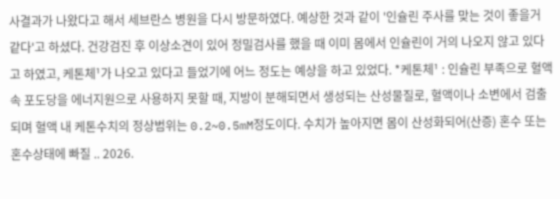사결과가 나왔다고 해서 세브란스 병원을 다시 방문하였다. 예상한 것과 같이 '인슐린 주사를 맞는 것이 좋을거 같다'고 하셨다. 건강검진 후 이상소견이 있어 정밀검사를 했을 때 이미 몸에서 인슐린이 거의 나오지 않고 있다고 하였고, 케톤체¹가 나오고 있다고 들었기에 어느 정도는 예상을 하고 있었다. *케톤체¹ : 인슐린 부족으로 혈액 속 포도당을 에너지원으로 사용하지 못할 때, 지방이 분해되면서 생성되는 산성물질로, 혈액이나 소변에서 검출되며 혈액 내 케톤수치의 정상범위는 0.2~0.5mM정도이다. 수치가 높아지면 몸이 산성화되어(산증) 혼수 또는 혼수상태에 빠질 .. 2026.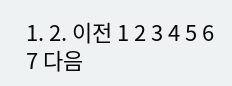1. 2. 이전 1 2 3 4 5 6 7 다음